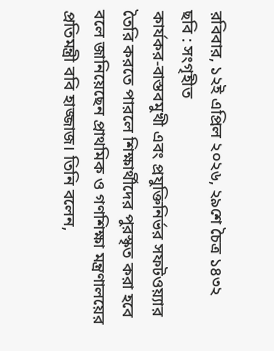রবিবার, ১২ই এপ্রিল ২০২৬, ২৯শে চৈত্র ১৪৩২
ছবি : সংগৃহীত
কার্যকর-বাস্তবমুখী এবং প্রযুক্তিনির্ভর সফটওয়্যার তৈরি করতে পারলে শিক্ষার্থীদের পুরস্কৃত করা হবে বলে জানিয়েছেন প্রাথমিক ও গণশিক্ষা মন্ত্রণালয়ের প্রতিমন্ত্রী ববি হাজ্জাজ। তিনি বলেন,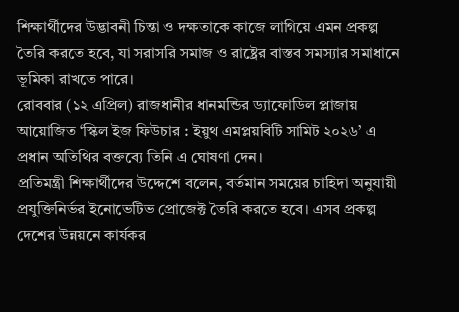শিক্ষার্থীদের উদ্ভাবনী চিন্তা ও দক্ষতাকে কাজে লাগিয়ে এমন প্রকল্প তৈরি করতে হবে, যা সরাসরি সমাজ ও রাষ্ট্রের বাস্তব সমস্যার সমাধানে ভূমিকা রাখতে পারে।
রোববার (১২ এপ্রিল) রাজধানীর ধানমন্ডির ড্যাফোডিল প্লাজায় আয়োজিত ‘স্কিল ইজ ফিউচার : ইয়ুথ এমপ্লয়বিটি সামিট ২০২৬’ এ প্রধান অতিথির বক্তব্যে তিনি এ ঘোষণা দেন।
প্রতিমন্ত্রী শিক্ষার্থীদের উদ্দেশে বলেন, বর্তমান সময়ের চাহিদা অনুযায়ী প্রযুক্তিনির্ভর ইনোভেটিভ প্রোজেক্ট তৈরি করতে হবে। এসব প্রকল্প দেশের উন্নয়নে কার্যকর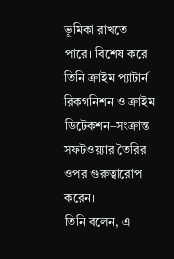ভূমিকা রাখতে পারে। বিশেষ করে তিনি ক্রাইম প্যাটার্ন রিকগনিশন ও ক্রাইম ডিটেকশন–সংক্রান্ত সফটওয়্যার তৈরির ওপর গুরুত্বারোপ করেন।
তিনি বলেন, এ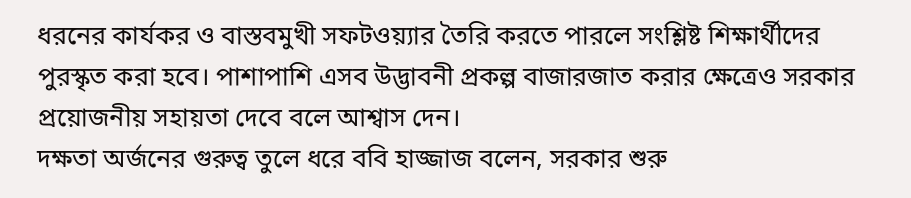ধরনের কার্যকর ও বাস্তবমুখী সফটওয়্যার তৈরি করতে পারলে সংশ্লিষ্ট শিক্ষার্থীদের পুরস্কৃত করা হবে। পাশাপাশি এসব উদ্ভাবনী প্রকল্প বাজারজাত করার ক্ষেত্রেও সরকার প্রয়োজনীয় সহায়তা দেবে বলে আশ্বাস দেন।
দক্ষতা অর্জনের গুরুত্ব তুলে ধরে ববি হাজ্জাজ বলেন, সরকার শুরু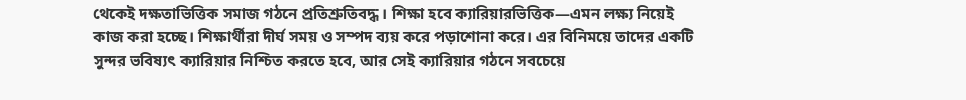থেকেই দক্ষতাভিত্তিক সমাজ গঠনে প্রতিশ্রুতিবদ্ধ। শিক্ষা হবে ক্যারিয়ারভিত্তিক—এমন লক্ষ্য নিয়েই কাজ করা হচ্ছে। শিক্ষার্থীরা দীর্ঘ সময় ও সম্পদ ব্যয় করে পড়াশোনা করে। এর বিনিময়ে তাদের একটি সুন্দর ভবিষ্যৎ ক্যারিয়ার নিশ্চিত করতে হবে, আর সেই ক্যারিয়ার গঠনে সবচেয়ে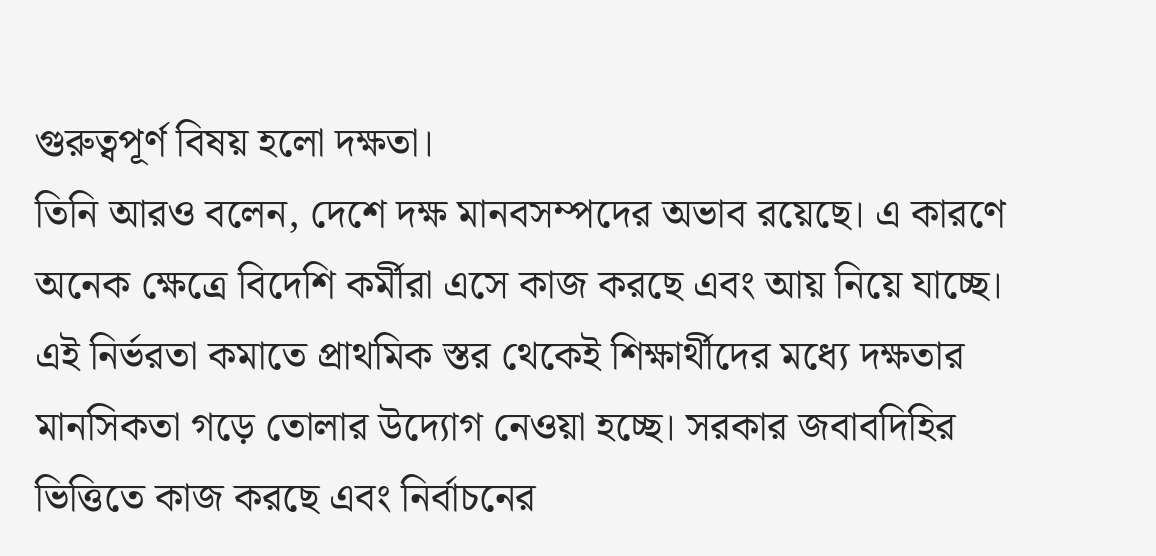গুরুত্বপূর্ণ বিষয় হলো দক্ষতা।
তিনি আরও বলেন, দেশে দক্ষ মানবসম্পদের অভাব রয়েছে। এ কারণে অনেক ক্ষেত্রে বিদেশি কর্মীরা এসে কাজ করছে এবং আয় নিয়ে যাচ্ছে। এই নির্ভরতা কমাতে প্রাথমিক স্তর থেকেই শিক্ষার্থীদের মধ্যে দক্ষতার মানসিকতা গড়ে তোলার উদ্যোগ নেওয়া হচ্ছে। সরকার জবাবদিহির ভিত্তিতে কাজ করছে এবং নির্বাচনের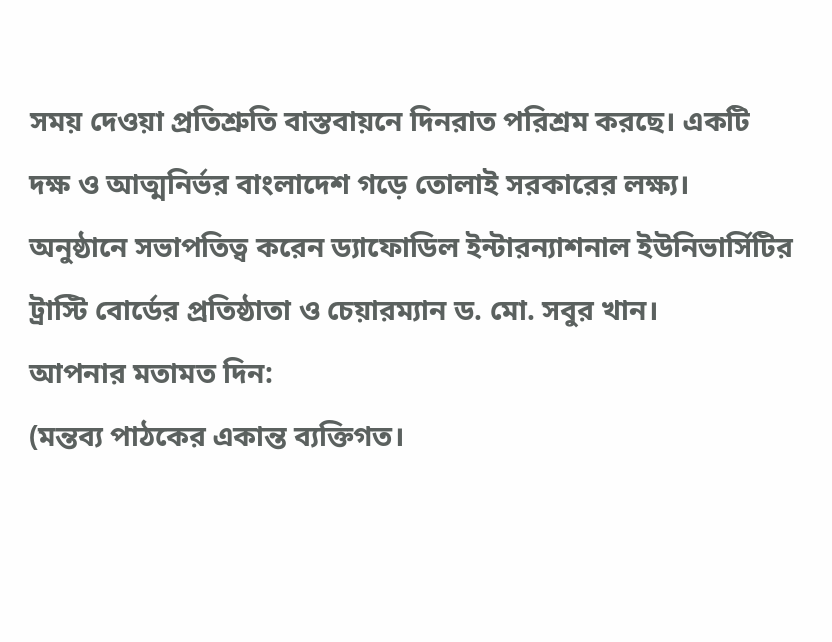সময় দেওয়া প্রতিশ্রুতি বাস্তবায়নে দিনরাত পরিশ্রম করছে। একটি দক্ষ ও আত্মনির্ভর বাংলাদেশ গড়ে তোলাই সরকারের লক্ষ্য।
অনুষ্ঠানে সভাপতিত্ব করেন ড্যাফোডিল ইন্টারন্যাশনাল ইউনিভার্সিটির ট্রাস্টি বোর্ডের প্রতিষ্ঠাতা ও চেয়ারম্যান ড. মো. সবুর খান।
আপনার মতামত দিন:
(মন্তব্য পাঠকের একান্ত ব্যক্তিগত।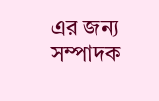এর জন্য সম্পাদক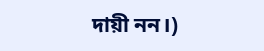দায়ী নন।)